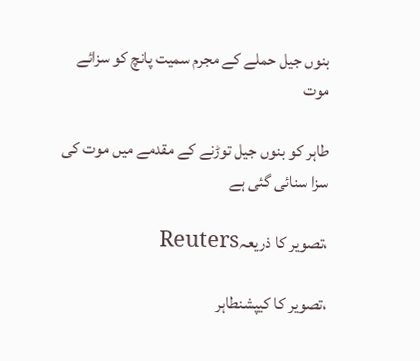بنوں جیل حملے کے مجرم سمیت پانچ کو سزائے موت

طاہر کو بنوں جیل توڑنے کے مقدمے میں موت کی سزا سنائی گئی ہے

،تصویر کا ذریعہReuters

،تصویر کا کیپشنطاہر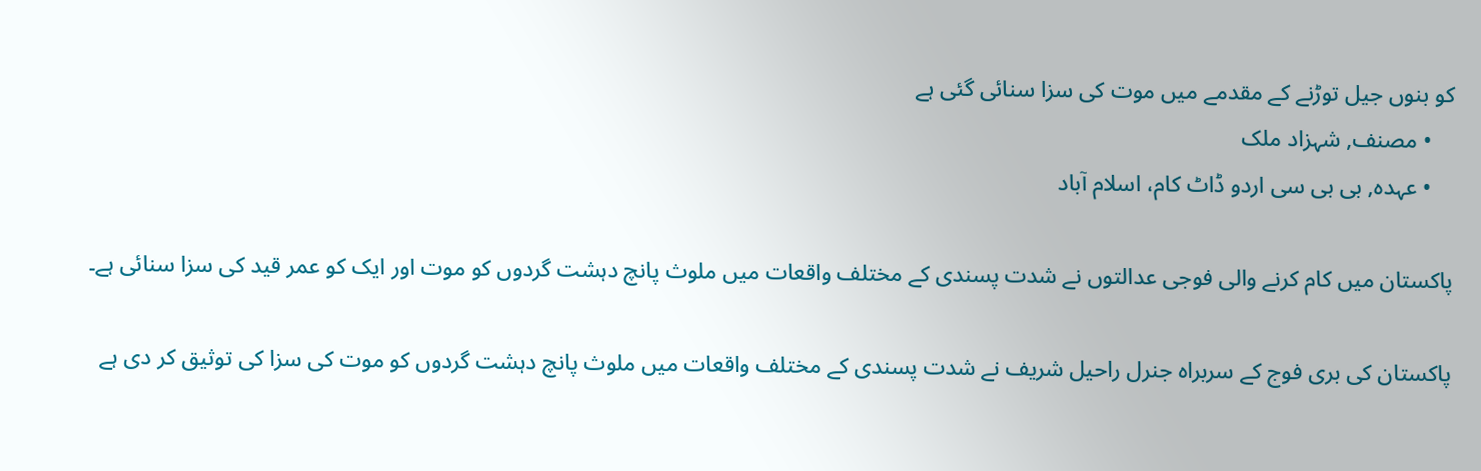کو بنوں جیل توڑنے کے مقدمے میں موت کی سزا سنائی گئی ہے
    • مصنف, شہزاد ملک
    • عہدہ, بی بی سی اردو ڈاٹ کام، اسلام آباد

پاکستان میں کام کرنے والی فوجی عدالتوں نے شدت پسندی کے مختلف واقعات میں ملوث پانچ دہشت گردوں کو موت اور ایک کو عمر قید کی سزا سنائی ہے۔

پاکستان کی بری فوج کے سربراہ جنرل راحیل شریف نے شدت پسندی کے مختلف واقعات میں ملوث پانچ دہشت گردوں کو موت کی سزا کی توثیق کر دی ہے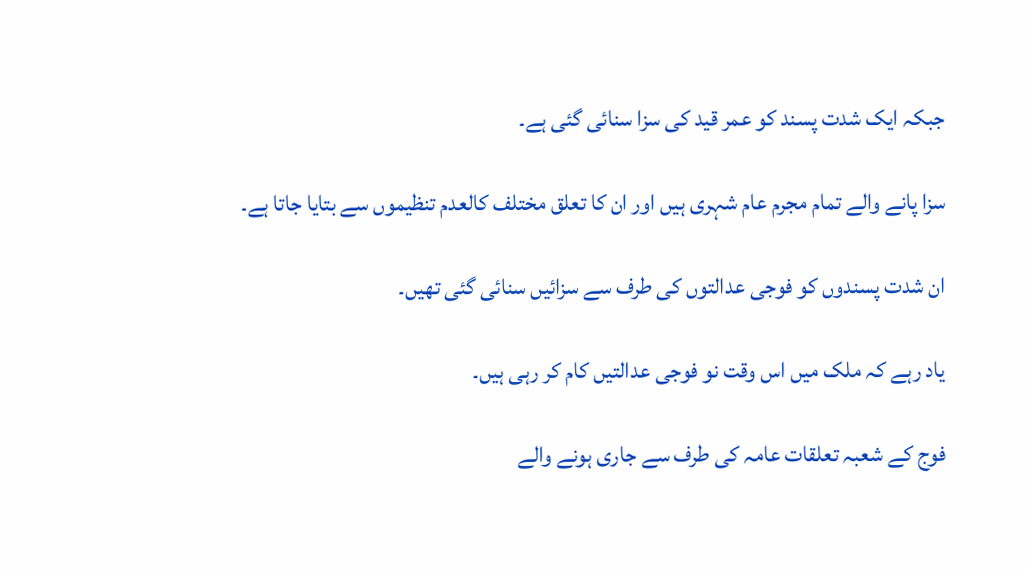جبکہ ایک شدت پسند کو عمر قید کی سزا سنائی گئی ہے۔

سزا پانے والے تمام مجرم عام شہری ہیں اور ان کا تعلق مختلف کالعدم تنظیموں سے بتایا جاتا ہے۔

ان شدت پسندوں کو فوجی عدالتوں کی طرف سے سزائیں سنائی گئی تھیں۔

یاد رہے کہ ملک میں اس وقت نو فوجی عدالتیں کام کر رہی ہیں۔

فوج کے شعبہ تعلقات عامہ کی طرف سے جاری ہونے والے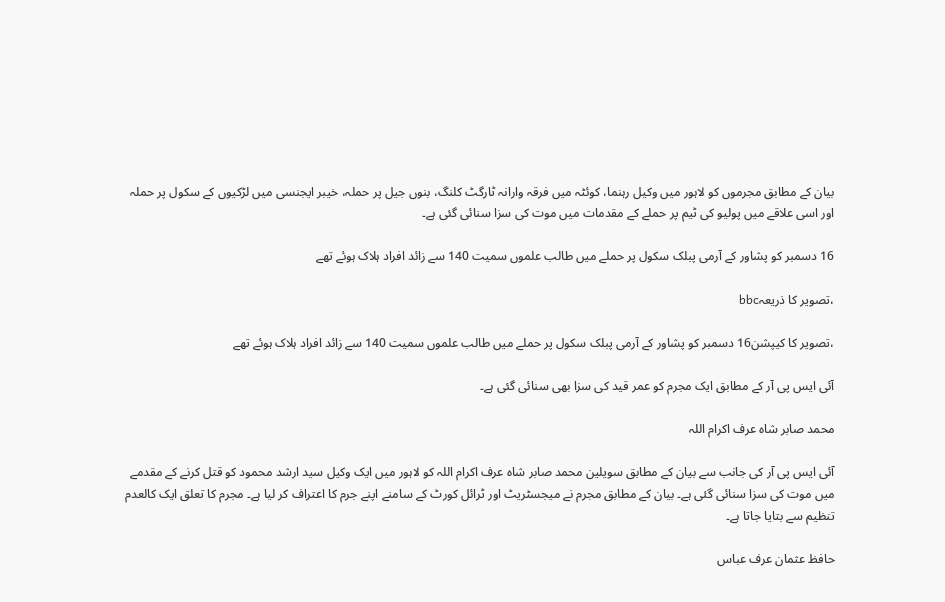بیان کے مطابق مجرموں کو لاہور میں وکیل رہنما، کوئٹہ میں فرقہ وارانہ ٹارگٹ کلنگ، بنوں جیل پر حملہ، خیبر ایجنسی میں لڑکیوں کے سکول پر حملہ اور اسی علاقے میں پولیو کی ٹیم پر حملے کے مقدمات میں موت کی سزا سنائی گئی ہے۔

16 دسمبر کو پشاور کے آرمی پبلک سکول پر حملے میں طالب علموں سمیت 140 سے زائد افراد ہلاک ہوئے تھے

،تصویر کا ذریعہbbc

،تصویر کا کیپشن16 دسمبر کو پشاور کے آرمی پبلک سکول پر حملے میں طالب علموں سمیت 140 سے زائد افراد ہلاک ہوئے تھے

آئی ایس پی آر کے مطابق ایک مجرم کو عمر قید کی سزا بھی سنائی گئی ہے۔

محمد صابر شاہ عرف اکرام اللہ

آئی ایس پی آر کی جانب سے بیان کے مطابق سویلین محمد صابر شاہ عرف اکرام اللہ کو لاہور میں ایک وکیل سید ارشد محمود کو قتل کرنے کے مقدمے میں موت کی سزا سنائی گئی ہے۔ بیان کے مطابق مجرم نے میجسٹریٹ اور ٹرائل کورٹ کے سامنے اپنے جرم کا اعتراف کر لیا ہے۔ مجرم کا تعلق ایک کالعدم تنظیم سے بتایا جاتا ہے۔

حافظ عثمان عرف عباس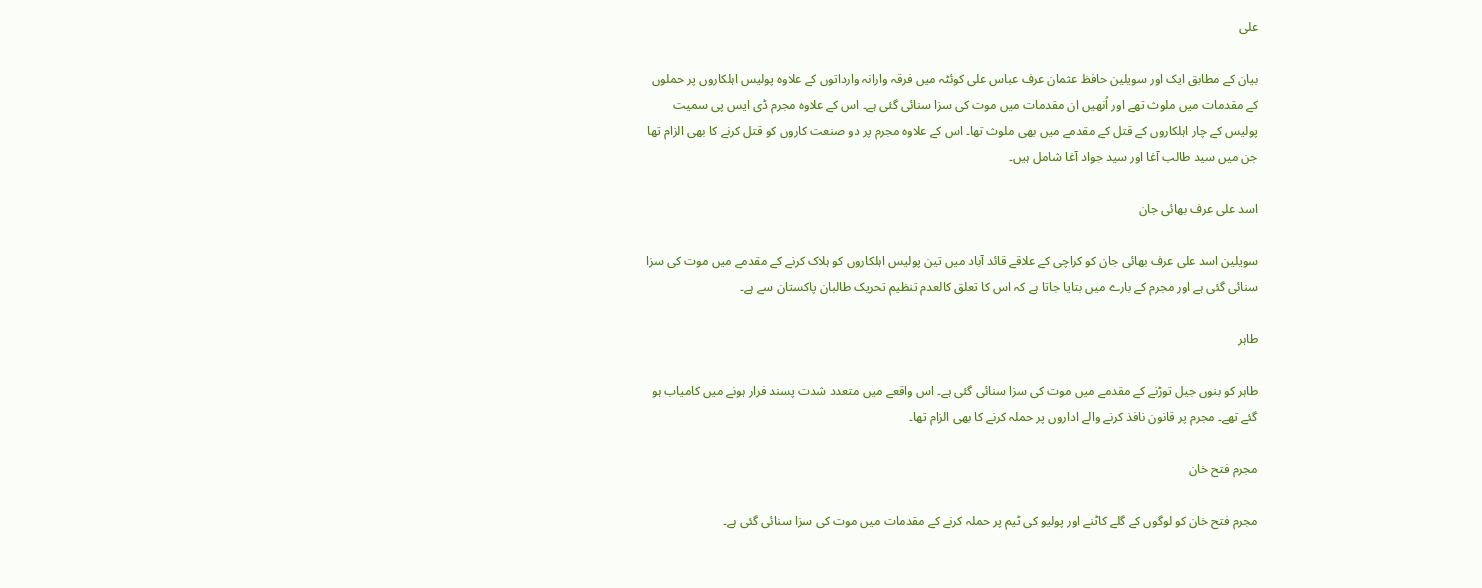علی

بیان کے مطابق ایک اور سویلین حافظ عثمان عرف عباس علی کوئٹہ میں فرقہ وارانہ وارداتوں کے علاوہ پولیس اہلکاروں پر حملوں کے مقدمات میں ملوث تھے اور اُنھیں ان مقدمات میں موت کی سزا سنائی گئی ہے۔ اس کے علاوہ مجرم ڈی ایس پی سمیت پولیس کے چار اہلکاروں کے قتل کے مقدمے میں بھی ملوث تھا۔ اس کے علاوہ مجرم پر دو صنعت کاروں کو قتل کرنے کا بھی الزام تھا جن میں سید طالب آغا اور سید جواد آغا شامل ہیں۔

اسد علی عرف بھائی جان

سویلین اسد علی عرف بھائی جان کو کراچی کے علاقے قائد آباد میں تین پولیس اہلکاروں کو ہلاک کرنے کے مقدمے میں موت کی سزا سنائی گئی ہے اور مجرم کے بارے میں بتایا جاتا ہے کہ اس کا تعلق کالعدم تنظیم تحریک طالبان پاکستان سے ہے۔

طاہر

طاہر کو بنوں جیل توڑنے کے مقدمے میں موت کی سزا سنائی گئی ہے۔ اس واقعے میں متعدد شدت پسند فرار ہونے میں کامیاب ہو گئے تھے۔ مجرم پر قانون نافذ کرنے والے اداروں پر حملہ کرنے کا بھی الزام تھا۔

مجرم فتح خان

مجرم فتح خان کو لوگوں کے گلے کاٹنے اور پولیو کی ٹیم پر حملہ کرنے کے مقدمات میں موت کی سزا سنائی گئی ہے۔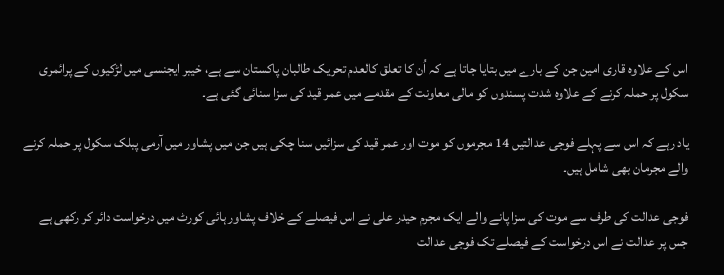اس کے علاوہ قاری امین جن کے بارے میں بتایا جاتا ہے کہ اُن کا تعلق کالعدم تحریک طالبان پاکستان سے ہے، خیبر ایجنسی میں لڑکیوں کے پرائمری سکول پر حملہ کرنے کے علاوہ شدت پسندوں کو مالی معاونت کے مقدمے میں عمر قید کی سزا سنائی گئی ہے۔

یاد رہے کہ اس سے پہلے فوجی عدالتیں 14 مجرموں کو موت اور عمر قید کی سزائیں سنا چکی ہیں جن میں پشاور میں آرمی پبلک سکول پر حملہ کرنے والے مجرمان بھی شامل ہیں۔

فوجی عدالت کی طرف سے موت کی سزا پانے والے ایک مجرم حیدر علی نے اس فیصلے کے خلاف پشاور ہائی کورٹ میں درخواست دائر کر رکھی ہے جس پر عدالت نے اس درخواست کے فیصلے تک فوجی عدالت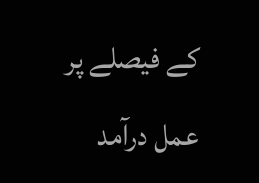کے فیصلے پر عمل درآمد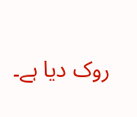روک دیا ہے۔